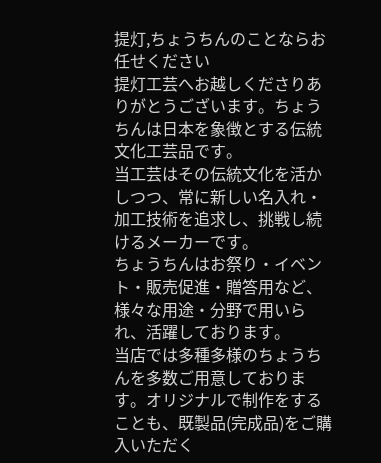提灯,ちょうちんのことならお任せください
提灯工芸へお越しくださりありがとうございます。ちょうちんは日本を象徴とする伝統文化工芸品です。
当工芸はその伝統文化を活かしつつ、常に新しい名入れ・加工技術を追求し、挑戦し続けるメーカーです。
ちょうちんはお祭り・イベント・販売促進・贈答用など、様々な用途・分野で用いられ、活躍しております。
当店では多種多様のちょうちんを多数ご用意しております。オリジナルで制作をすることも、既製品(完成品)をご購入いただく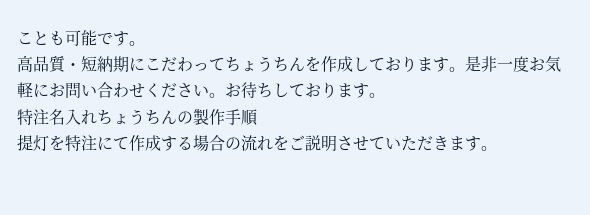ことも可能です。
高品質・短納期にこだわってちょうちんを作成しております。是非一度お気軽にお問い合わせください。お待ちしております。
特注名入れちょうちんの製作手順
提灯を特注にて作成する場合の流れをご説明させていただきます。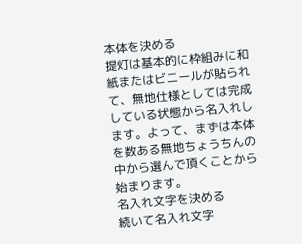本体を決める
提灯は基本的に枠組みに和紙またはビニールが貼られて、無地仕様としては完成している状態から名入れし
ます。よって、まずは本体を数ある無地ちょうちんの中から選んで頂くことから始まります。
名入れ文字を決める
続いて名入れ文字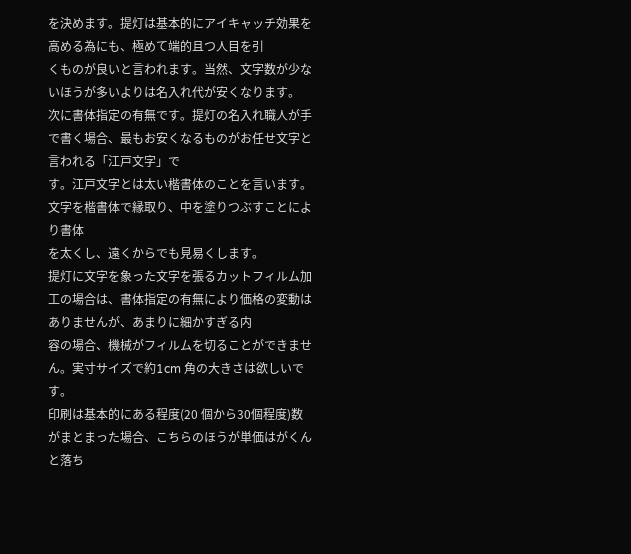を決めます。提灯は基本的にアイキャッチ効果を高める為にも、極めて端的且つ人目を引
くものが良いと言われます。当然、文字数が少ないほうが多いよりは名入れ代が安くなります。
次に書体指定の有無です。提灯の名入れ職人が手で書く場合、最もお安くなるものがお任せ文字と言われる「江戸文字」で
す。江戸文字とは太い楷書体のことを言います。文字を楷書体で縁取り、中を塗りつぶすことにより書体
を太くし、遠くからでも見易くします。
提灯に文字を象った文字を張るカットフィルム加工の場合は、書体指定の有無により価格の変動はありませんが、あまりに細かすぎる内
容の場合、機械がフィルムを切ることができません。実寸サイズで約1cm 角の大きさは欲しいです。
印刷は基本的にある程度(20 個から30個程度)数がまとまった場合、こちらのほうが単価はがくんと落ち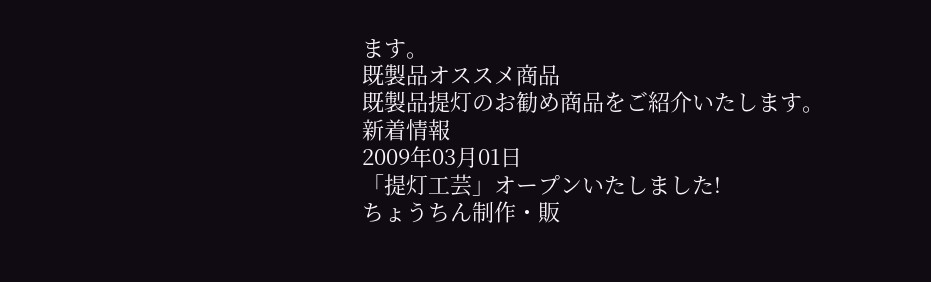ます。
既製品オススメ商品
既製品提灯のお勧め商品をご紹介いたします。
新着情報
2009年03月01日
「提灯工芸」オープンいたしました!
ちょうちん制作・販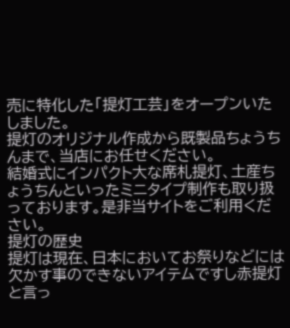売に特化した「提灯工芸」をオープンいたしました。
提灯のオリジナル作成から既製品ちょうちんまで、当店にお任せください。
結婚式にインパクト大な席札提灯、土産ちょうちんといったミニタイプ制作も取り扱っております。是非当サイトをご利用ください。
提灯の歴史
提灯は現在、日本においてお祭りなどには欠かす事のできないアイテムですし赤提灯と言っ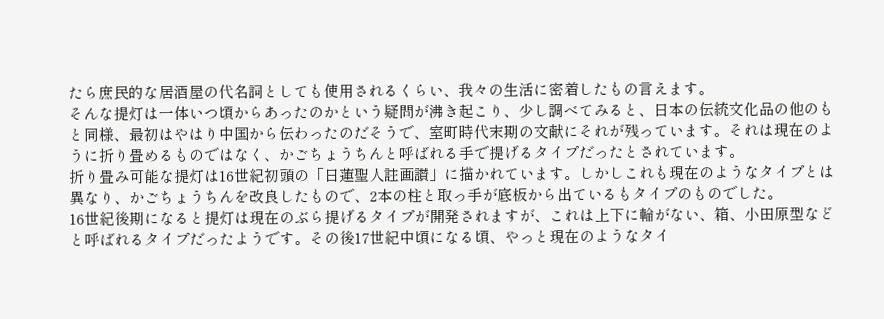たら庶民的な居酒屋の代名詞としても使用されるくらい、我々の生活に密着したもの言えます。
そんな提灯は一体いつ頃からあったのかという疑問が沸き起こり、少し調べてみると、日本の伝統文化品の他のもと同様、最初はやはり中国から伝わったのだそうで、室町時代末期の文献にそれが残っています。それは現在のように折り畳めるものではなく、かごちょうちんと呼ばれる手で提げるタイプだったとされています。
折り畳み可能な提灯は16世紀初頭の「日蓮聖人註画讃」に描かれています。しかしこれも現在のようなタイプとは異なり、かごちょうちんを改良したもので、2本の柱と取っ手が底板から出ているもタイプのものでした。
16世紀後期になると提灯は現在のぶら提げるタイプが開発されますが、これは上下に輪がない、箱、小田原型などと呼ばれるタイプだったようです。その後17世紀中頃になる頃、やっと現在のようなタイ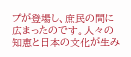プが登場し、庶民の間に広まったのです。人々の知恵と日本の文化が生み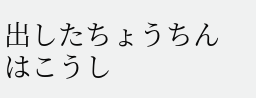出したちょうちんはこうし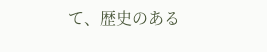て、歴史のある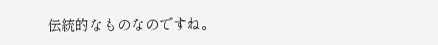伝統的なものなのですね。